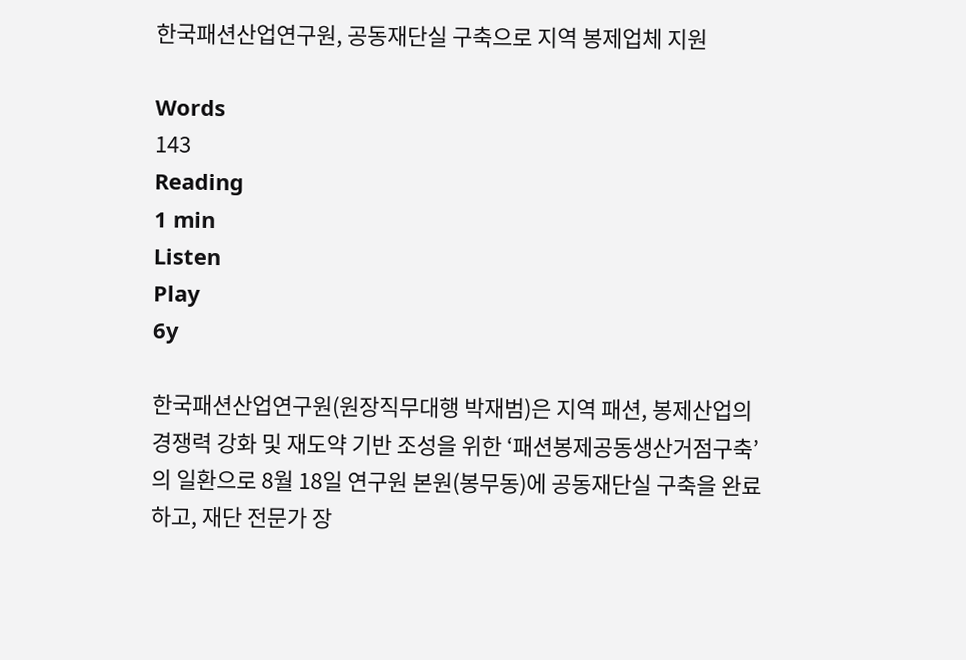한국패션산업연구원, 공동재단실 구축으로 지역 봉제업체 지원

Words
143
Reading
1 min
Listen
Play
6y

한국패션산업연구원(원장직무대행 박재범)은 지역 패션, 봉제산업의 경쟁력 강화 및 재도약 기반 조성을 위한 ‘패션봉제공동생산거점구축’의 일환으로 8월 18일 연구원 본원(봉무동)에 공동재단실 구축을 완료하고, 재단 전문가 장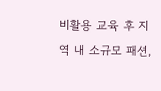비활용 교육 후 지역 내 소규모 패션,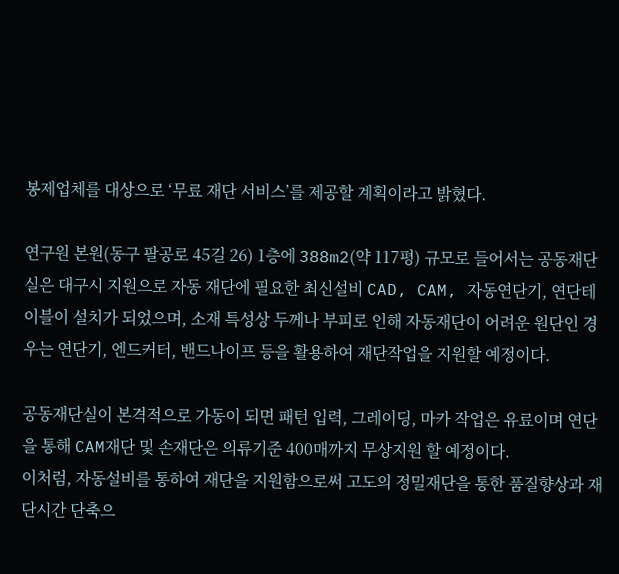봉제업체를 대상으로 ‘무료 재단 서비스’를 제공할 계획이라고 밝혔다.

연구원 본원(동구 팔공로 45길 26) 1층에 388m2(약 117평) 규모로 들어서는 공동재단실은 대구시 지원으로 자동 재단에 필요한 최신설비 CAD, CAM, 자동연단기, 연단테이블이 설치가 되었으며, 소재 특성상 두께나 부피로 인해 자동재단이 어려운 원단인 경우는 연단기, 엔드커터, 밴드나이프 등을 활용하여 재단작업을 지원할 예정이다.

공동재단실이 본격적으로 가동이 되면 패턴 입력, 그레이딩, 마카 작업은 유료이며 연단을 통해 CAM재단 및 손재단은 의류기준 400매까지 무상지원 할 예정이다.
이처럼, 자동설비를 통하여 재단을 지원함으로써 고도의 정밀재단을 통한 품질향상과 재단시간 단축으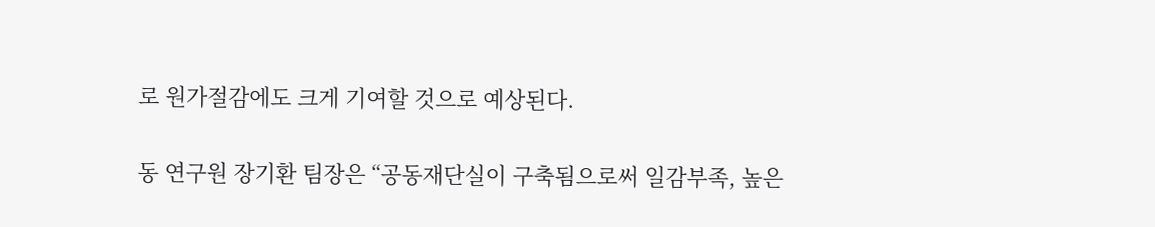로 원가절감에도 크게 기여할 것으로 예상된다.

동 연구원 장기환 팀장은 “공동재단실이 구축됨으로써 일감부족, 높은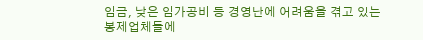임금, 낮은 임가공비 등 경영난에 어려움을 겪고 있는 봉제업체들에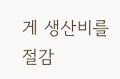게 생산비를 절감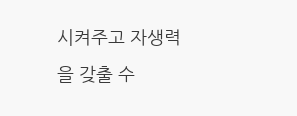시켜주고 자생력을 갖출 수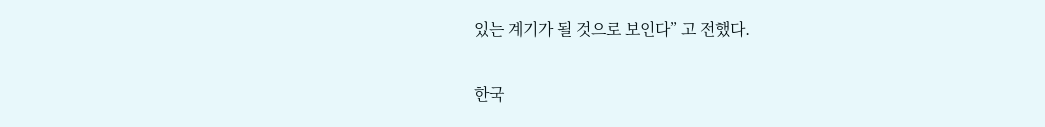있는 계기가 될 것으로 보인다” 고 전했다.

한국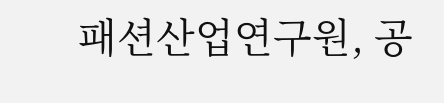패션산업연구원, 공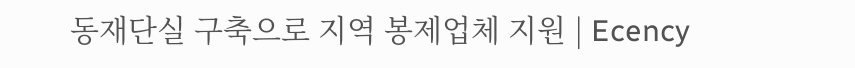동재단실 구축으로 지역 봉제업체 지원 | Ecency